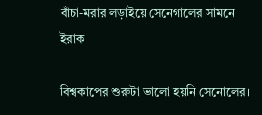বাঁচা-মরার লড়াইয়ে সেনেগালের সামনে ইরাক

বিশ্বকাপের শুরুটা ভালো হয়নি সেনোলের।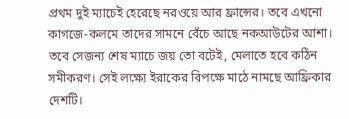প্রথম দুই ম্যাচেই হেরেছে নরওয়ে আর ফ্রান্সের। তবে এখনো কাগজে-কলমে তাদের সামনে বেঁচে আছে নকআউটের আশা। তবে সেজন্য শেষ ম্যাচে জয় তো বটেই, মেলাতে হবে কঠিন সমীকরণ। সেই লক্ষ্যে ইরাকের বিপক্ষে মাঠে নামছে আফ্রিকার দেশটি।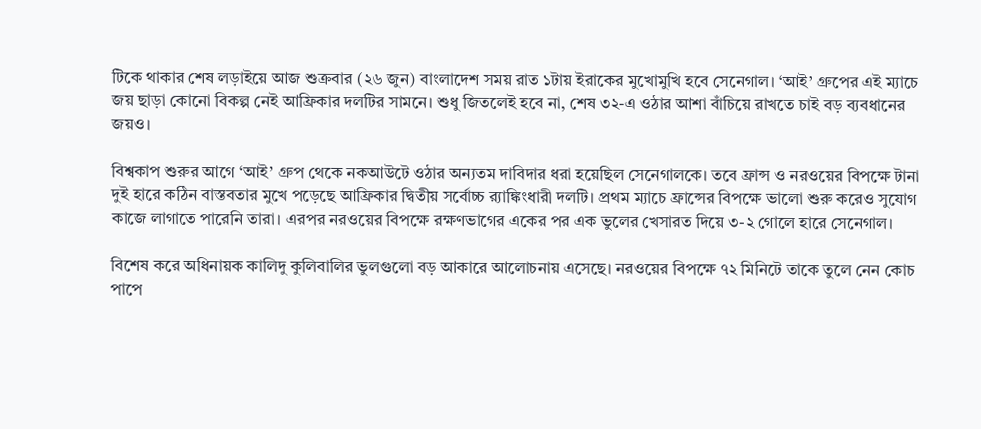টিকে থাকার শেষ লড়াইয়ে আজ শুক্রবার (২৬ জুন) বাংলাদেশ সময় রাত ১টায় ইরাকের মুখোমুখি হবে সেনেগাল। ‘আই’ গ্রুপের এই ম্যাচে জয় ছাড়া কোনো বিকল্প নেই আফ্রিকার দলটির সামনে। শুধু জিতলেই হবে না, শেষ ৩২-এ ওঠার আশা বাঁচিয়ে রাখতে চাই বড় ব্যবধানের জয়ও।

বিশ্বকাপ শুরুর আগে ‘আই’ গ্রুপ থেকে নকআউটে ওঠার অন্যতম দাবিদার ধরা হয়েছিল সেনেগালকে। তবে ফ্রান্স ও নরওয়ের বিপক্ষে টানা দুই হারে কঠিন বাস্তবতার মুখে পড়েছে আফ্রিকার দ্বিতীয় সর্বোচ্চ র‍্যাঙ্কিংধারী দলটি। প্রথম ম্যাচে ফ্রান্সের বিপক্ষে ভালো শুরু করেও সুযোগ কাজে লাগাতে পারেনি তারা। এরপর নরওয়ের বিপক্ষে রক্ষণভাগের একের পর এক ভুলের খেসারত দিয়ে ৩-২ গোলে হারে সেনেগাল।

বিশেষ করে অধিনায়ক কালিদু কুলিবালির ভুলগুলো বড় আকারে আলোচনায় এসেছে। নরওয়ের বিপক্ষে ৭২ মিনিটে তাকে তুলে নেন কোচ পাপে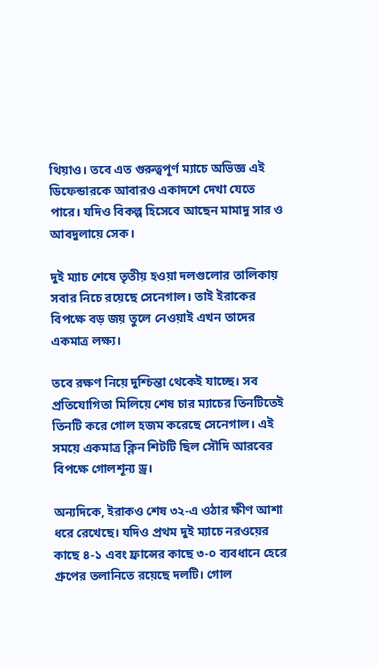থিয়াও। তবে এত গুরুত্বপূর্ণ ম্যাচে অভিজ্ঞ এই ডিফেন্ডারকে আবারও একাদশে দেখা যেতে পারে। যদিও বিকল্প হিসেবে আছেন মামাদু সার ও আবদুলায়ে সেক।

দুই ম্যাচ শেষে তৃতীয় হওয়া দলগুলোর তালিকায় সবার নিচে রয়েছে সেনেগাল। তাই ইরাকের বিপক্ষে বড় জয় তুলে নেওয়াই এখন তাদের একমাত্র লক্ষ্য।

তবে রক্ষণ নিয়ে দুশ্চিন্তা থেকেই যাচ্ছে। সব প্রতিযোগিতা মিলিয়ে শেষ চার ম্যাচের তিনটিতেই তিনটি করে গোল হজম করেছে সেনেগাল। এই সময়ে একমাত্র ক্লিন শিটটি ছিল সৌদি আরবের বিপক্ষে গোলশূন্য ড্র।

অন্যদিকে, ইরাকও শেষ ৩২-এ ওঠার ক্ষীণ আশা ধরে রেখেছে। যদিও প্রথম দুই ম্যাচে নরওয়ের কাছে ৪-১ এবং ফ্রান্সের কাছে ৩-০ ব্যবধানে হেরে গ্রুপের তলানিতে রয়েছে দলটি। গোল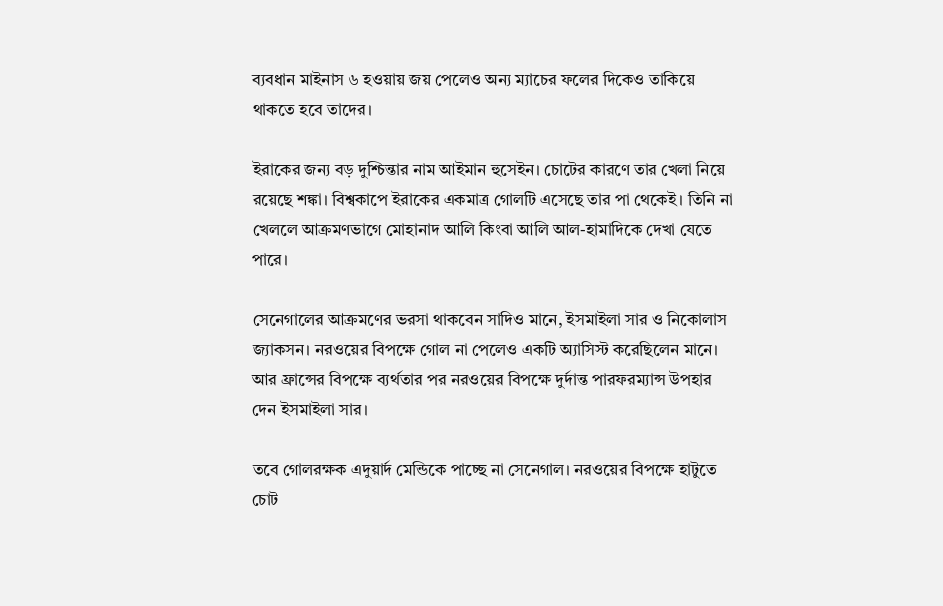ব্যবধান মাইনাস ৬ হওয়ায় জয় পেলেও অন্য ম্যাচের ফলের দিকেও তাকিয়ে থাকতে হবে তাদের।

ইরাকের জন্য বড় দুশ্চিন্তার নাম আইমান হুসেইন। চোটের কারণে তার খেলা নিয়ে রয়েছে শঙ্কা। বিশ্বকাপে ইরাকের একমাত্র গোলটি এসেছে তার পা থেকেই। তিনি না খেললে আক্রমণভাগে মোহানাদ আলি কিংবা আলি আল-হামাদিকে দেখা যেতে পারে।

সেনেগালের আক্রমণের ভরসা থাকবেন সাদিও মানে, ইসমাইলা সার ও নিকোলাস জ্যাকসন। নরওয়ের বিপক্ষে গোল না পেলেও একটি অ্যাসিস্ট করেছিলেন মানে। আর ফ্রান্সের বিপক্ষে ব্যর্থতার পর নরওয়ের বিপক্ষে দুর্দান্ত পারফরম্যান্স উপহার দেন ইসমাইলা সার।

তবে গোলরক্ষক এদুয়ার্দ মেন্ডিকে পাচ্ছে না সেনেগাল। নরওয়ের বিপক্ষে হাটুতে চোট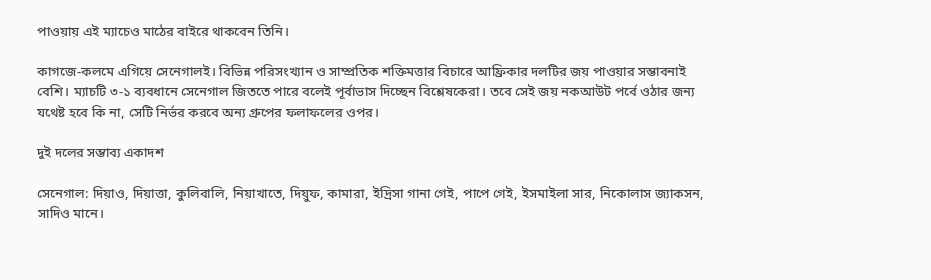পাওয়ায় এই ম্যাচেও মাঠের বাইরে থাকবেন তিনি।

কাগজে-কলমে এগিয়ে সেনেগালই। বিভিন্ন পরিসংখ্যান ও সাম্প্রতিক শক্তিমত্তার বিচারে আফ্রিকার দলটির জয় পাওয়ার সম্ভাবনাই বেশি। ম্যাচটি ৩-১ ব্যবধানে সেনেগাল জিততে পারে বলেই পূর্বাভাস দিচ্ছেন বিশ্লেষকেরা। তবে সেই জয় নকআউট পর্বে ওঠার জন্য যথেষ্ট হবে কি না, সেটি নির্ভর করবে অন্য গ্রুপের ফলাফলের ওপর।

দুই দলের সম্ভাব্য একাদশ

সেনেগাল: দিয়াও, দিয়াত্তা, কুলিবালি, নিয়াখাতে, দিয়ুফ, কামারা, ইদ্রিসা গানা গেই, পাপে গেই, ইসমাইলা সার, নিকোলাস জ্যাকসন, সাদিও মানে।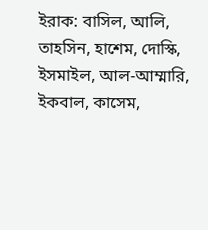ইরাক: বাসিল, আলি, তাহসিন, হাশেম, দোস্কি, ইসমাইল, আল-আম্মারি, ইকবাল, কাসেম,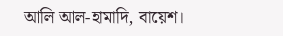আলি আল-হামাদি, বায়েশ।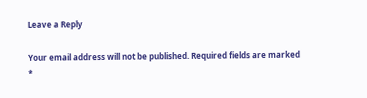Leave a Reply

Your email address will not be published. Required fields are marked *